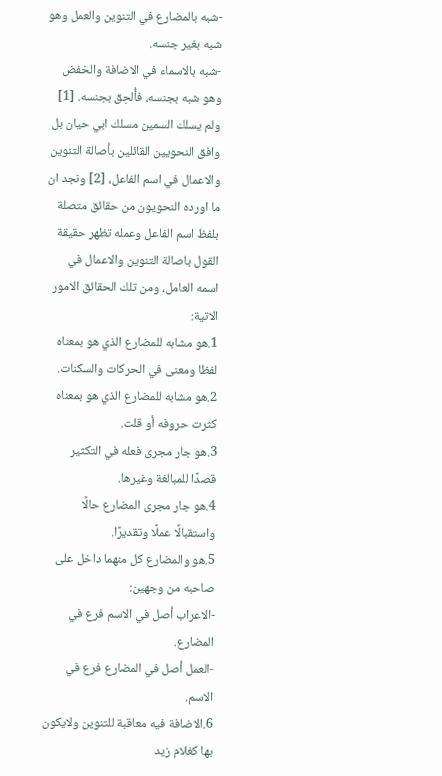-شبه بالمضارع في التنوين والعمل وهو شبه بغير جنسه.
-شبه بالاسماء في الاضافة والخفض وهو شبه بجنسه، فأُلحِق بجنسه. [1]
ولم يسلك السمين مسلك ابي حيان بل وافق النحويين القائلين بأصالة التنوين والاعمال في اسم الفاعل، [2] ونجد ان ما اورده النحويون من حقائق متصلة بلفظ اسم الفاعل وعمله تظهر حقيقة القول باصالة التنوين والاعمال في اسمه العامل، ومن تلك الحقائق الامور الاتية:
1.هو مشابه للمضارع الذي هو بمعناه لفظا ومعنى في الحركات والسكنات.
2.هو مشابه للمضارع الذي هو بمعناه كثرت حروفه أو قلت.
3.هو جار مجرى فعله في التكثير قصدًا للمبالغة وغيرها.
4.هو جار مجرى المضارع حالًا واستقبالًا عملًا وتقديرًا.
5.هو والمضارع كل منهما داخل على صاحبه من وجهين:
-الاعراب أصل في الاسم فرع في المضارع.
-العمل أصل في المضارع فرع في الاسم.
6.الاضافة فيه معاقبة للتنوين ولايكون بها كغلام زيد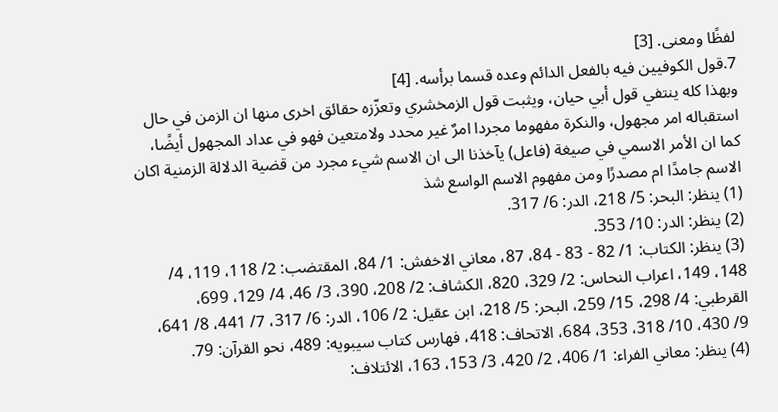لفظًا ومعنى. [3]
7.قول الكوفيين فيه بالفعل الدائم وعده قسما برأسه. [4]
وبهذا كله ينتفي قول أبي حيان، ويثبت قول الزمخشري وتعزّزه حقائق اخرى منها ان الزمن في حال استقباله امر مجهول، والنكرة مفهوما مجردا امرٌ غير محدد ولامتعين فهو في عداد المجهول أيضًا، كما ان الأمر الاسمي في صيغة (فاعل) يآخذنا الى ان الاسم شيء مجرد من قضية الدلالة الزمنية اكان الاسم جامدًا ام مصدرًا ومن مفهوم الاسم الواسع شذ
(1) ينظر: البحر: 5/ 218، الدر: 6/ 317.
(2) ينظر: الدر: 10/ 353.
(3) ينظر: الكتاب: 1/ 82 - 83 - 84، 87، معاني الاخفش: 1/ 84، المقتضب: 2/ 118، 119، 4/ 148، 149، اعراب النحاس: 2/ 329، 820، الكشاف: 2/ 208، 390، 3/ 46، 4/ 129، 699، القرطبي: 4/ 298، 15/ 259، البحر: 5/ 218، ابن عقيل: 2/ 106، الدر: 6/ 317، 7/ 441، 8/ 641، 9/ 430، 10/ 318، 353، 684، الاتحاف: 418، فهارس كتاب سيبويه: 489، نحو القرآن: 79.
(4) ينظر: معاني الفراء: 1/ 406، 2/ 420، 3/ 153، 163، الائتلاف: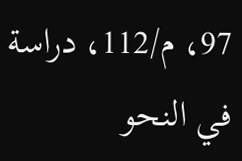97، م/112، دراسة في النحو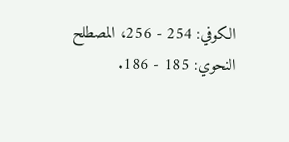الكوفي: 254 - 256، المصطلح النحوي: 185 - 186.